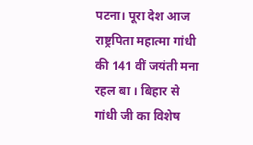पटना। पूरा देश आज राष्ट्रपिता महात्मा गांधी की 141 वीं जयंती मना रहल बा । बिहार से गांधी जी का विशेष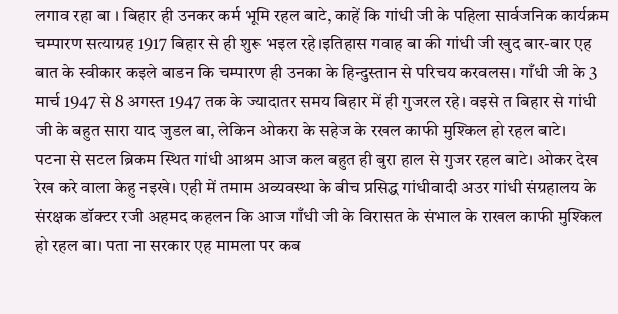लगाव रहा बा । बिहार ही उनकर कर्म भूमि रहल बाटे, काहें कि गांधी जी के पहिला सार्वजनिक कार्यक्रम चम्पारण सत्याग्रह 1917 बिहार से ही शुरू भइल रहे।इतिहास गवाह बा की गांधी जी खुद बार-बार एह बात के स्वीकार कइले बाडन कि चम्पारण ही उनका के हिन्दुस्तान से परिचय करवलस। गाँधी जी के 3 मार्च 1947 से 8 अगस्त 1947 तक के ज्यादातर समय बिहार में ही गुजरल रहे। वइसे त बिहार से गांधी जी के बहुत सारा याद जुडल बा, लेकिन ओकरा के सहेज के रखल काफी मुश्किल हो रहल बाटे।
पटना से सटल ब्रिकम स्थित गांधी आश्रम आज कल बहुत ही बुरा हाल से गुजर रहल बाटे। ओकर देख रेख करे वाला केहु नइखे। एही में तमाम अव्यवस्था के बीच प्रसिद्ध गांधीवादी अउर गांधी संग्रहालय के संरक्षक डॉक्टर रजी अहमद कहलन कि आज गाँधी जी के विरासत के संभाल के राखल काफी मुश्किल हो रहल बा। पता ना सरकार एह मामला पर कब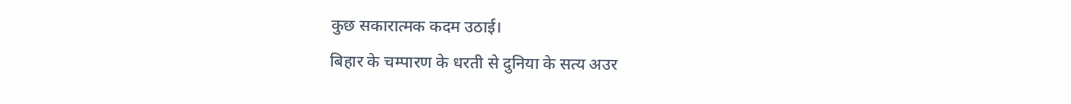कुछ सकारात्मक कदम उठाई।
बिहार के चम्पारण के धरती से दुनिया के सत्य अउर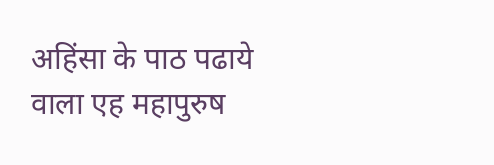अहिंसा के पाठ पढाये वाला एह महापुरुष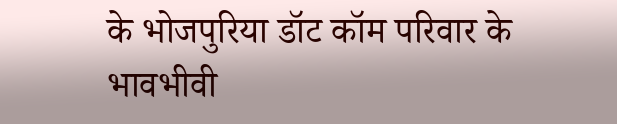के भोजपुरिया डॉट कॉम परिवार के भावभीवी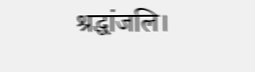श्रद्धांजलि।